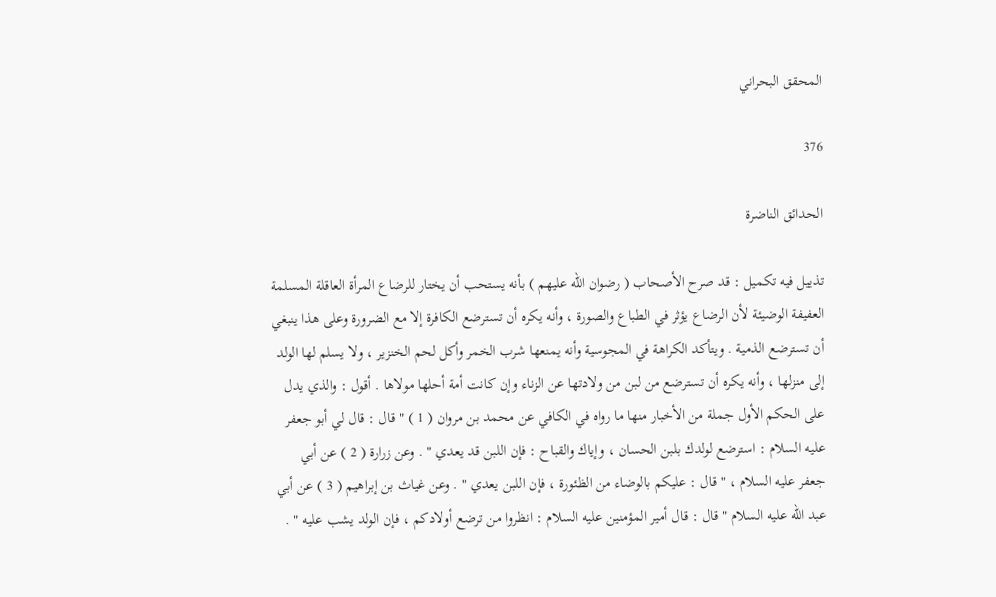المحقق البحراني

376

الحدائق الناضرة

تذييل فيه تكميل : قد صرح الأصحاب ( رضوان الله عليهم ) بأنه يستحب أن يختار للرضاع المرأة العاقلة المسلمة العفيفة الوضيئة لأن الرضاع يؤثر في الطباع والصورة ، وأنه يكره أن تسترضع الكافرة إلا مع الضرورة وعلى هذا ينبغي أن تسترضع الذمية . ويتأكد الكراهة في المجوسية وأنه يمنعها شرب الخمر وأكل لحم الخنزير ، ولا يسلم لها الولد إلى منزلها ، وأنه يكره أن تسترضع من لبن من ولادتها عن الزناء وإن كانت أمة أحلها مولاها . أقول : والذي يدل على الحكم الأول جملة من الأخبار منها ما رواه في الكافي عن محمد بن مروان ( 1 ) " قال : قال لي أبو جعفر عليه السلام : استرضع لولدك بلبن الحسان ، وإياك والقباح : فإن اللبن قد يعدي " . وعن زرارة ( 2 ) عن أبي جعفر عليه السلام ، " قال : عليكم بالوضاء من الظئورة ، فإن اللبن يعدي " . وعن غياث بن إبراهيم ( 3 ) عن أبي عبد الله عليه السلام " قال : قال أمير المؤمنين عليه السلام : انظروا من ترضع أولادكم ، فإن الولد يشب عليه " .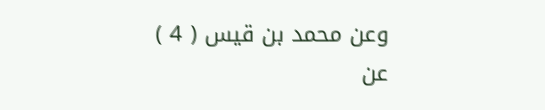وعن محمد بن قيس ( 4 ) عن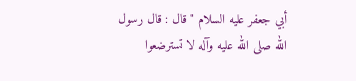أبي جعفر عليه السلام " قال : قال رسول الله صلى الله عليه وآله لا تسترضعوا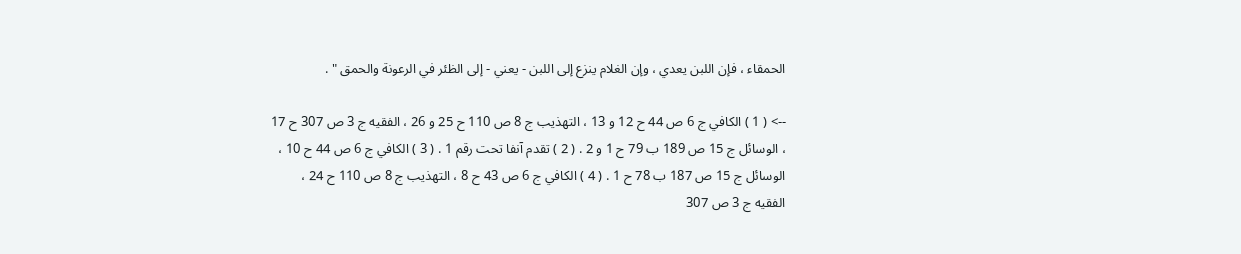الحمقاء ، فإن اللبن يعدي ، وإن الغلام ينزع إلى اللبن - يعني - إلى الظئر في الرعونة والحمق " .

--> ( 1 ) الكافي ج 6 ص 44 ح 12 و 13 ، التهذيب ج 8 ص 110 ح 25 و 26 ، الفقيه ج 3 ص 307 ح 17 ، الوسائل ج 15 ص 189 ب 79 ح 1 و 2 . ( 2 ) تقدم آنفا تحت رقم 1 . ( 3 ) الكافي ج 6 ص 44 ح 10 ، الوسائل ج 15 ص 187 ب 78 ح 1 . ( 4 ) الكافي ج 6 ص 43 ح 8 ، التهذيب ج 8 ص 110 ح 24 ، الفقيه ج 3 ص 307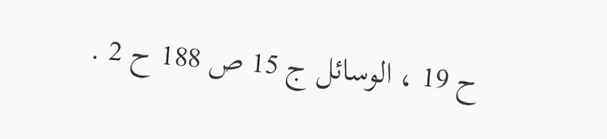ح 19 ، الوسائل ج 15 ص 188 ح 2 .